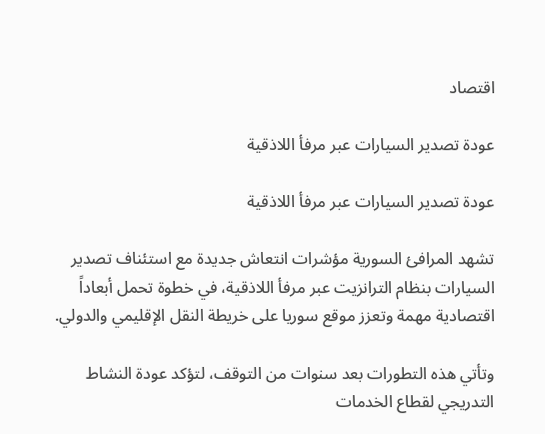اقتصاد

عودة تصدير السيارات عبر مرفأ اللاذقية

عودة تصدير السيارات عبر مرفأ اللاذقية

تشهد المرافئ السورية مؤشرات انتعاش جديدة مع استئناف تصدير السيارات بنظام الترانزيت عبر مرفأ اللاذقية، في خطوة تحمل أبعاداً اقتصادية مهمة وتعزز موقع سوريا على خريطة النقل الإقليمي والدولي.

وتأتي هذه التطورات بعد سنوات من التوقف، لتؤكد عودة النشاط التدريجي لقطاع الخدمات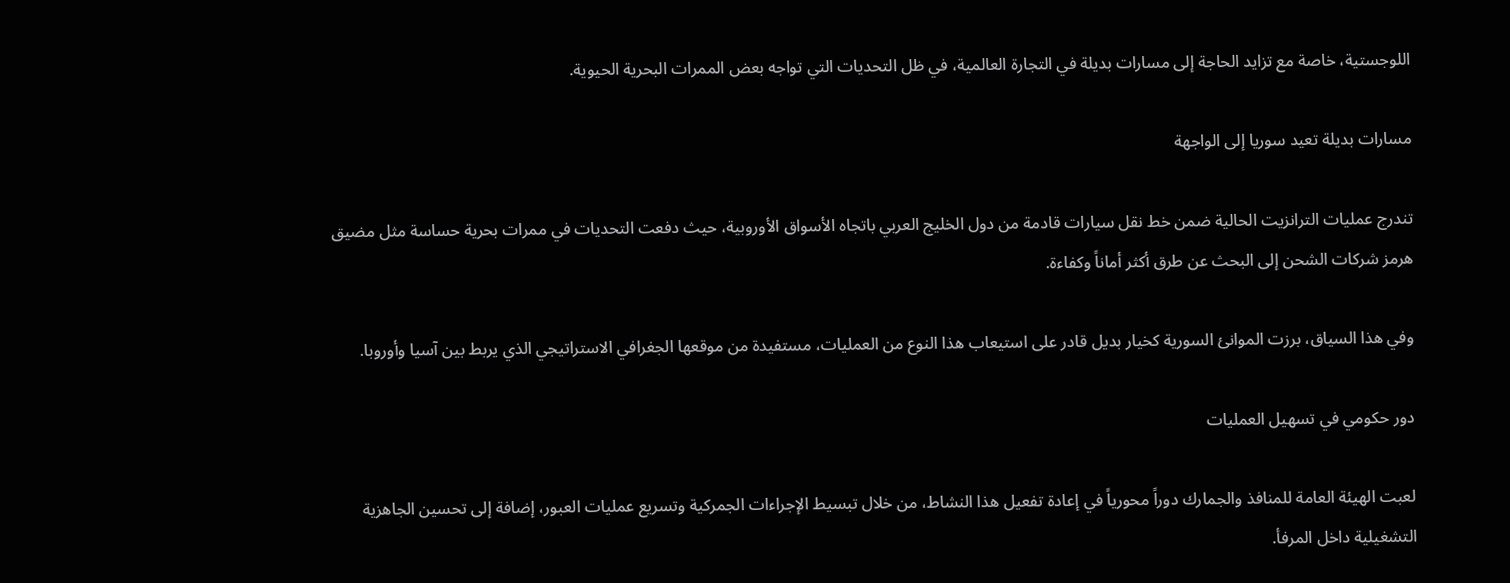اللوجستية، خاصة مع تزايد الحاجة إلى مسارات بديلة في التجارة العالمية، في ظل التحديات التي تواجه بعض الممرات البحرية الحيوية.

مسارات بديلة تعيد سوريا إلى الواجهة

تندرج عمليات الترانزيت الحالية ضمن خط نقل سيارات قادمة من دول الخليج العربي باتجاه الأسواق الأوروبية، حيث دفعت التحديات في ممرات بحرية حساسة مثل مضيق هرمز شركات الشحن إلى البحث عن طرق أكثر أماناً وكفاءة.

وفي هذا السياق، برزت الموانئ السورية كخيار بديل قادر على استيعاب هذا النوع من العمليات، مستفيدة من موقعها الجغرافي الاستراتيجي الذي يربط بين آسيا وأوروبا.

دور حكومي في تسهيل العمليات

لعبت الهيئة العامة للمنافذ والجمارك دوراً محورياً في إعادة تفعيل هذا النشاط، من خلال تبسيط الإجراءات الجمركية وتسريع عمليات العبور، إضافة إلى تحسين الجاهزية التشغيلية داخل المرفأ.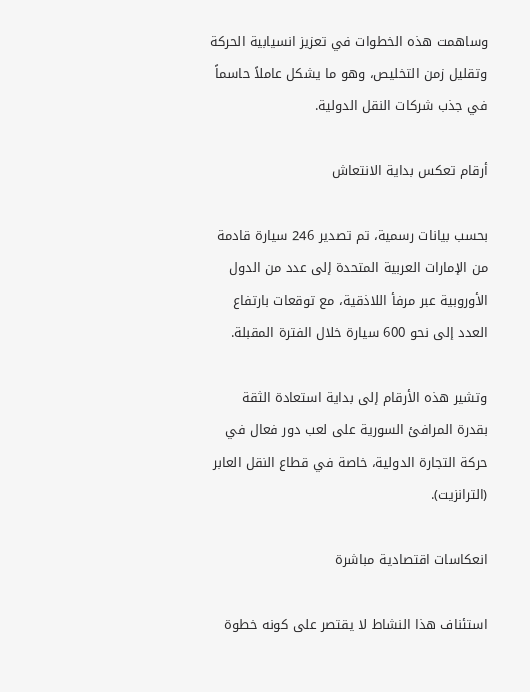وساهمت هذه الخطوات في تعزيز انسيابية الحركة وتقليل زمن التخليص، وهو ما يشكل عاملاً حاسماً في جذب شركات النقل الدولية.

أرقام تعكس بداية الانتعاش

بحسب بيانات رسمية، تم تصدير 246 سيارة قادمة من الإمارات العربية المتحدة إلى عدد من الدول الأوروبية عبر مرفأ اللاذقية، مع توقعات بارتفاع العدد إلى نحو 600 سيارة خلال الفترة المقبلة.

وتشير هذه الأرقام إلى بداية استعادة الثقة بقدرة المرافئ السورية على لعب دور فعال في حركة التجارة الدولية، خاصة في قطاع النقل العابر (الترانزيت).

انعكاسات اقتصادية مباشرة

استئناف هذا النشاط لا يقتصر على كونه خطوة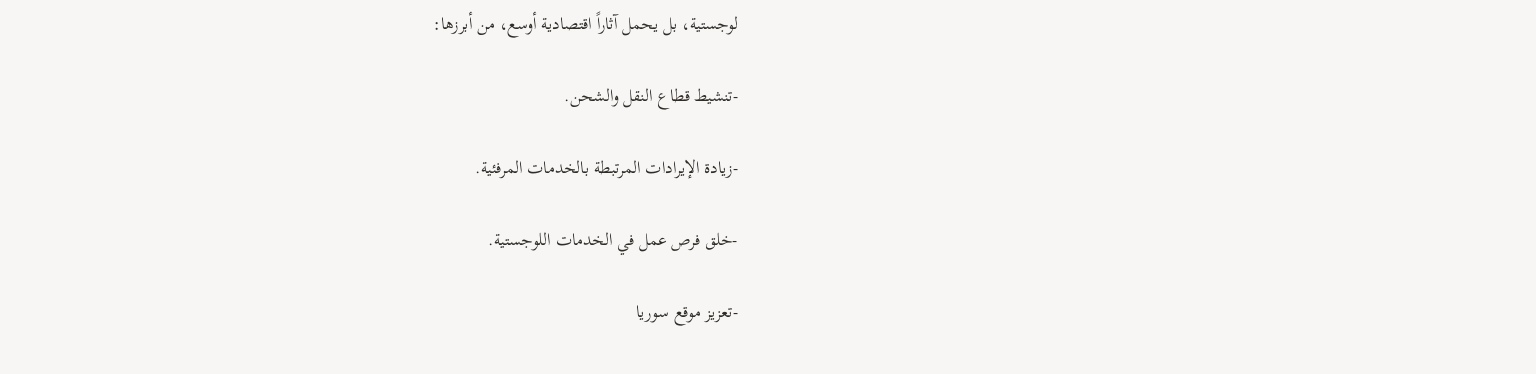لوجستية، بل يحمل آثاراً اقتصادية أوسع، من أبرزها:

-تنشيط قطاع النقل والشحن.

-زيادة الإيرادات المرتبطة بالخدمات المرفئية.

-خلق فرص عمل في الخدمات اللوجستية.

-تعزيز موقع سوريا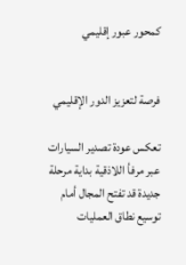كمحور عبور إقليمي


فرصة لتعزيز الدور الإقليمي

تعكس عودة تصدير السيارات عبر مرفأ اللاذقية بداية مرحلة جديدة قد تفتح المجال أمام توسيع نطاق العمليات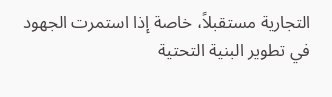التجارية مستقبلاً، خاصة إذا استمرت الجهود في تطوير البنية التحتية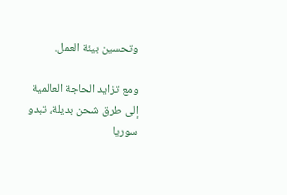وتحسين بيئة العمل.

ومع تزايد الحاجة العالمية إلى طرق شحن بديلة، تبدو سوريا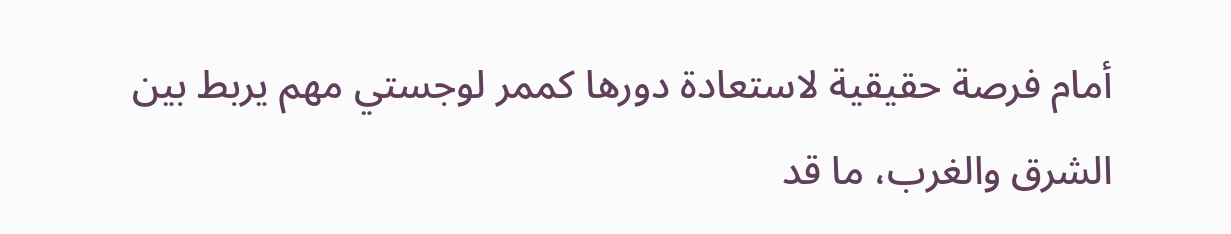أمام فرصة حقيقية لاستعادة دورها كممر لوجستي مهم يربط بين الشرق والغرب، ما قد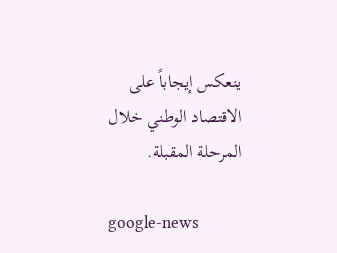ينعكس إيجاباً على الاقتصاد الوطني خلال المرحلة المقبلة.

google-news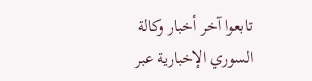تابعوا آخر أخبار وكالة السوري الإخبارية عبر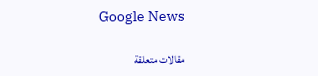Google News

مقالات متعلقة